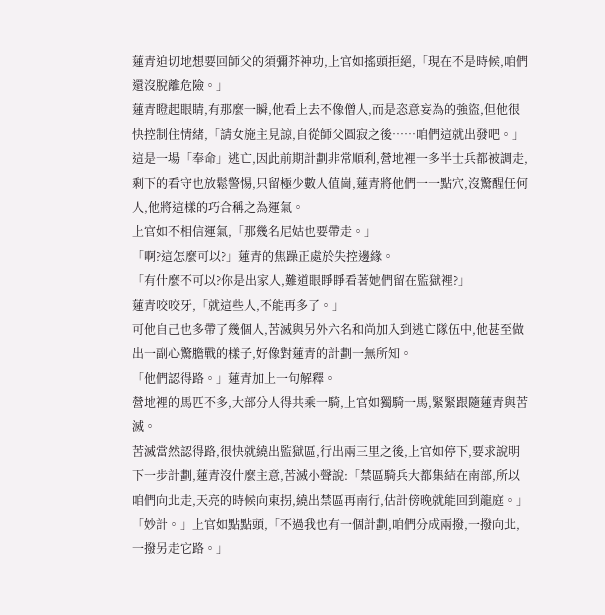蓮青迫切地想要回師父的須彌芥神功,上官如搖頭拒絕,「現在不是時候,咱們還沒脫離危險。」
蓮青瞪起眼睛,有那麼一瞬,他看上去不像僧人,而是恣意妄為的強盜,但他很快控制住情緒,「請女施主見諒,自從師父圓寂之後……咱們這就出發吧。」
這是一場「奉命」逃亡,因此前期計劃非常順利,營地裡一多半士兵都被調走,剩下的看守也放鬆警惕,只留極少數人值崗,蓮青將他們一一點穴,沒驚醒任何人,他將這樣的巧合稱之為運氣。
上官如不相信運氣,「那幾名尼姑也要帶走。」
「啊?這怎麼可以?」蓮青的焦躁正處於失控邊緣。
「有什麼不可以?你是出家人,難道眼睜睜看著她們留在監獄裡?」
蓮青咬咬牙,「就這些人,不能再多了。」
可他自己也多帶了幾個人,苦滅與另外六名和尚加入到逃亡隊伍中,他甚至做出一副心驚膽戰的樣子,好像對蓮青的計劃一無所知。
「他們認得路。」蓮青加上一句解釋。
營地裡的馬匹不多,大部分人得共乘一騎,上官如獨騎一馬,緊緊跟隨蓮青與苦滅。
苦滅當然認得路,很快就繞出監獄區,行出兩三里之後,上官如停下,要求說明下一步計劃,蓮青沒什麼主意,苦滅小聲說:「禁區騎兵大都集結在南部,所以咱們向北走,天亮的時候向東拐,繞出禁區再南行,估計傍晚就能回到龍庭。」
「妙計。」上官如點點頭,「不過我也有一個計劃,咱們分成兩撥,一撥向北,一撥另走它路。」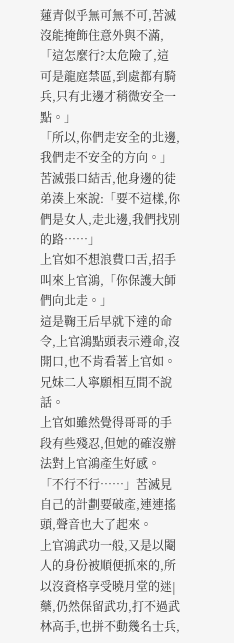蓮青似乎無可無不可,苦滅沒能掩飾住意外與不滿,「這怎麼行?太危險了,這可是龍庭禁區,到處都有騎兵,只有北邊才稍微安全一點。」
「所以,你們走安全的北邊,我們走不安全的方向。」
苦滅張口結舌,他身邊的徒弟湊上來說:「要不這樣,你們是女人,走北邊,我們找別的路……」
上官如不想浪費口舌,招手叫來上官鴻,「你保護大師們向北走。」
這是鞠王后早就下達的命令,上官鴻點頭表示遵命,沒開口,也不肯看著上官如。
兄妹二人寧願相互間不說話。
上官如雖然覺得哥哥的手段有些殘忍,但她的確沒辦法對上官鴻產生好感。
「不行不行……」苦滅見自己的計劃要破產,連連搖頭,聲音也大了起來。
上官鴻武功一般,又是以閹人的身份被順便抓來的,所以沒資格享受曉月堂的迷|藥,仍然保留武功,打不過武林高手,也拼不動幾名士兵,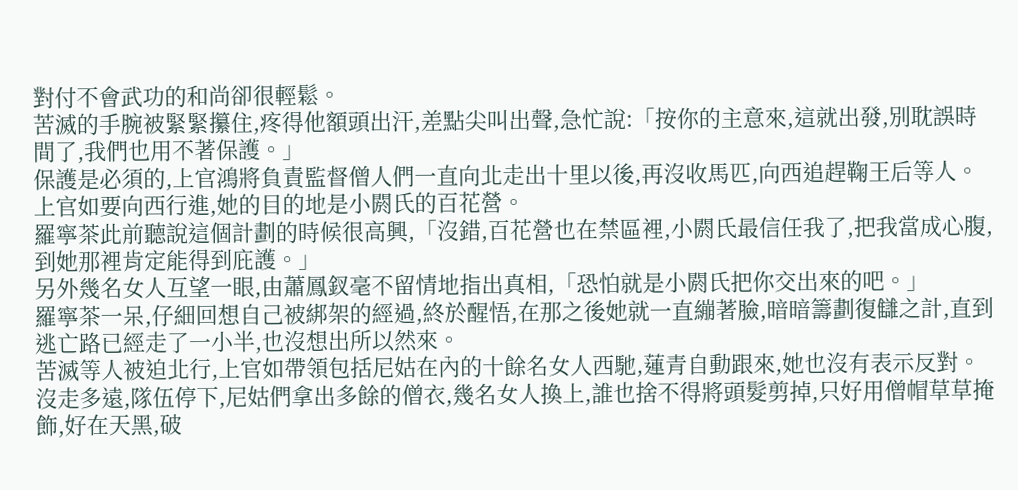對付不會武功的和尚卻很輕鬆。
苦滅的手腕被緊緊攥住,疼得他額頭出汗,差點尖叫出聲,急忙說:「按你的主意來,這就出發,別耽誤時間了,我們也用不著保護。」
保護是必須的,上官鴻將負責監督僧人們一直向北走出十里以後,再沒收馬匹,向西追趕鞠王后等人。
上官如要向西行進,她的目的地是小閼氏的百花營。
羅寧茶此前聽說這個計劃的時候很高興,「沒錯,百花營也在禁區裡,小閼氏最信任我了,把我當成心腹,到她那裡肯定能得到庇護。」
另外幾名女人互望一眼,由蕭鳳釵毫不留情地指出真相,「恐怕就是小閼氏把你交出來的吧。」
羅寧茶一呆,仔細回想自己被綁架的經過,終於醒悟,在那之後她就一直繃著臉,暗暗籌劃復讎之計,直到逃亡路已經走了一小半,也沒想出所以然來。
苦滅等人被迫北行,上官如帶領包括尼姑在內的十餘名女人西馳,蓮青自動跟來,她也沒有表示反對。
沒走多遠,隊伍停下,尼姑們拿出多餘的僧衣,幾名女人換上,誰也捨不得將頭髮剪掉,只好用僧帽草草掩飾,好在天黑,破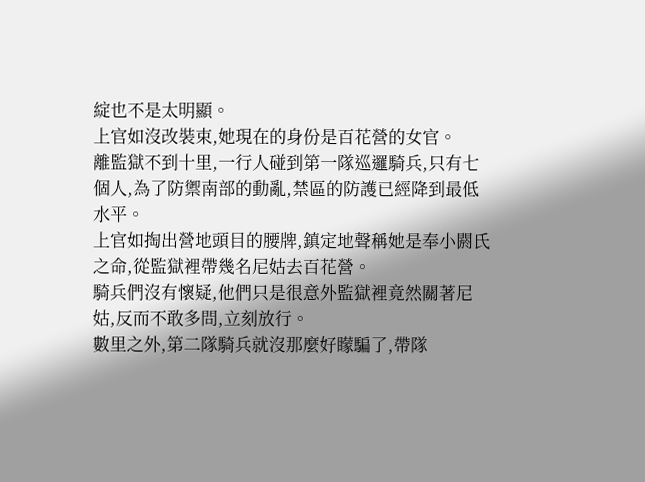綻也不是太明顯。
上官如沒改裝束,她現在的身份是百花營的女官。
離監獄不到十里,一行人碰到第一隊巡邏騎兵,只有七個人,為了防禦南部的動亂,禁區的防護已經降到最低水平。
上官如掏出營地頭目的腰牌,鎮定地聲稱她是奉小閼氏之命,從監獄裡帶幾名尼姑去百花營。
騎兵們沒有懷疑,他們只是很意外監獄裡竟然關著尼姑,反而不敢多問,立刻放行。
數里之外,第二隊騎兵就沒那麼好矇騙了,帶隊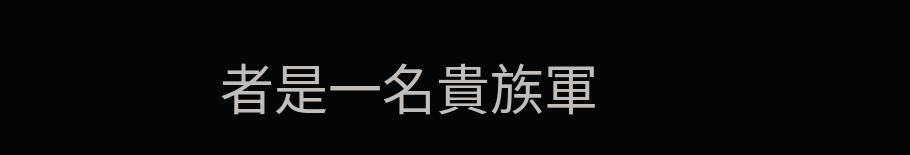者是一名貴族軍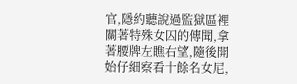官,隱約聽說過監獄區裡關著特殊女囚的傳聞,拿著腰牌左瞧右望,隨後開始仔細察看十餘名女尼,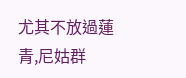尤其不放過蓮青,尼姑群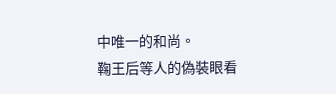中唯一的和尚。
鞠王后等人的偽裝眼看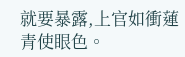就要暴露,上官如衝蓮青使眼色。